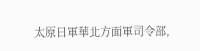太原日軍華北方面軍司令部,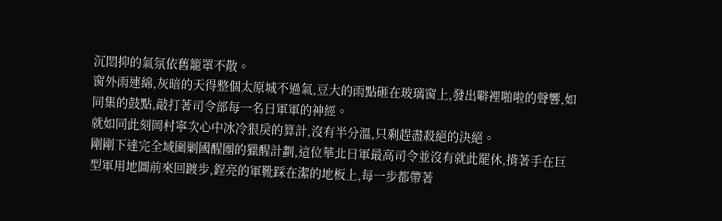沉悶抑的氣氛依舊籠罩不散。
窗外雨連綿,灰暗的天得整個太原城不過氣,豆大的雨點砸在玻璃窗上,發出噼裡啪啦的聲響,如同集的鼓點,敲打著司令部每一名日軍軍的神經。
就如同此刻岡村寧次心中冰冷狠戾的算計,沒有半分溫,只剩趕盡殺絕的決絕。
剛剛下達完全域圍剿國醒團的獵醒計劃,這位華北日軍最高司令並沒有就此罷休,揹著手在巨型軍用地圖前來回踱步,鋥亮的軍靴踩在潔的地板上,每一步都帶著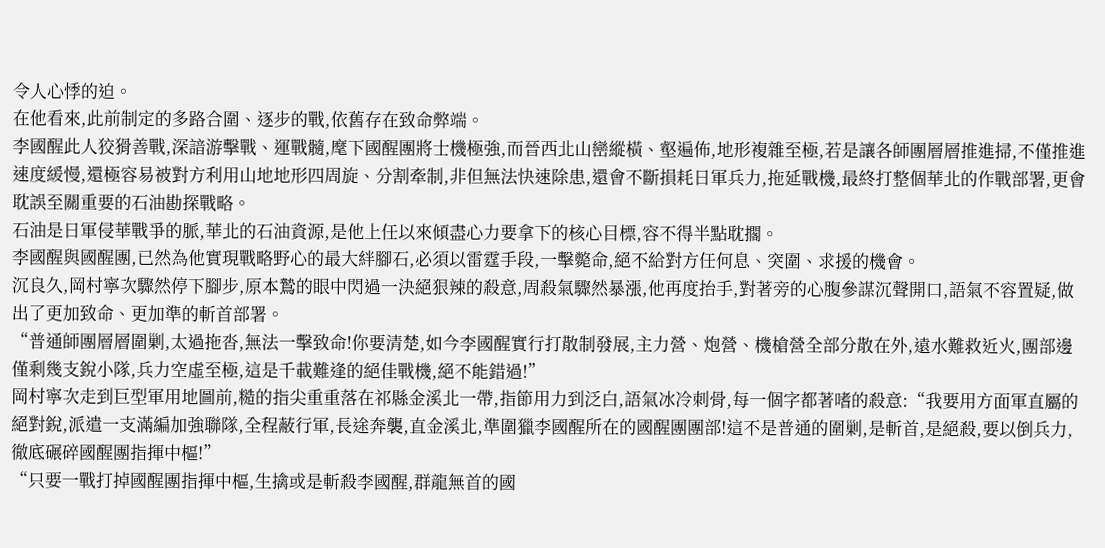令人心悸的迫。
在他看來,此前制定的多路合圍、逐步的戰,依舊存在致命弊端。
李國醒此人狡猾善戰,深諳游擊戰、運戰髓,麾下國醒團將士機極強,而晉西北山巒縱橫、壑遍佈,地形複雜至極,若是讓各師團層層推進掃,不僅推進速度緩慢,還極容易被對方利用山地地形四周旋、分割牽制,非但無法快速除患,還會不斷損耗日軍兵力,拖延戰機,最終打整個華北的作戰部署,更會耽誤至關重要的石油勘探戰略。
石油是日軍侵華戰爭的脈,華北的石油資源,是他上任以來傾盡心力要拿下的核心目標,容不得半點耽擱。
李國醒與國醒團,已然為他實現戰略野心的最大絆腳石,必須以雷霆手段,一擊斃命,絕不給對方任何息、突圍、求援的機會。
沉良久,岡村寧次驟然停下腳步,原本鷙的眼中閃過一決絕狠辣的殺意,周殺氣驟然暴漲,他再度抬手,對著旁的心腹參謀沉聲開口,語氣不容置疑,做出了更加致命、更加準的斬首部署。
“普通師團層層圍剿,太過拖沓,無法一擊致命!你要清楚,如今李國醒實行打散制發展,主力營、炮營、機槍營全部分散在外,遠水難救近火,團部邊僅剩幾支銳小隊,兵力空虛至極,這是千載難逢的絕佳戰機,絕不能錯過!”
岡村寧次走到巨型軍用地圖前,糙的指尖重重落在祁縣金溪北一帶,指節用力到泛白,語氣冰冷刺骨,每一個字都著嗜的殺意:“我要用方面軍直屬的絕對銳,派遣一支滿編加強聯隊,全程蔽行軍,長途奔襲,直金溪北,準圍獵李國醒所在的國醒團團部!這不是普通的圍剿,是斬首,是絕殺,要以倒兵力,徹底碾碎國醒團指揮中樞!”
“只要一戰打掉國醒團指揮中樞,生擒或是斬殺李國醒,群龍無首的國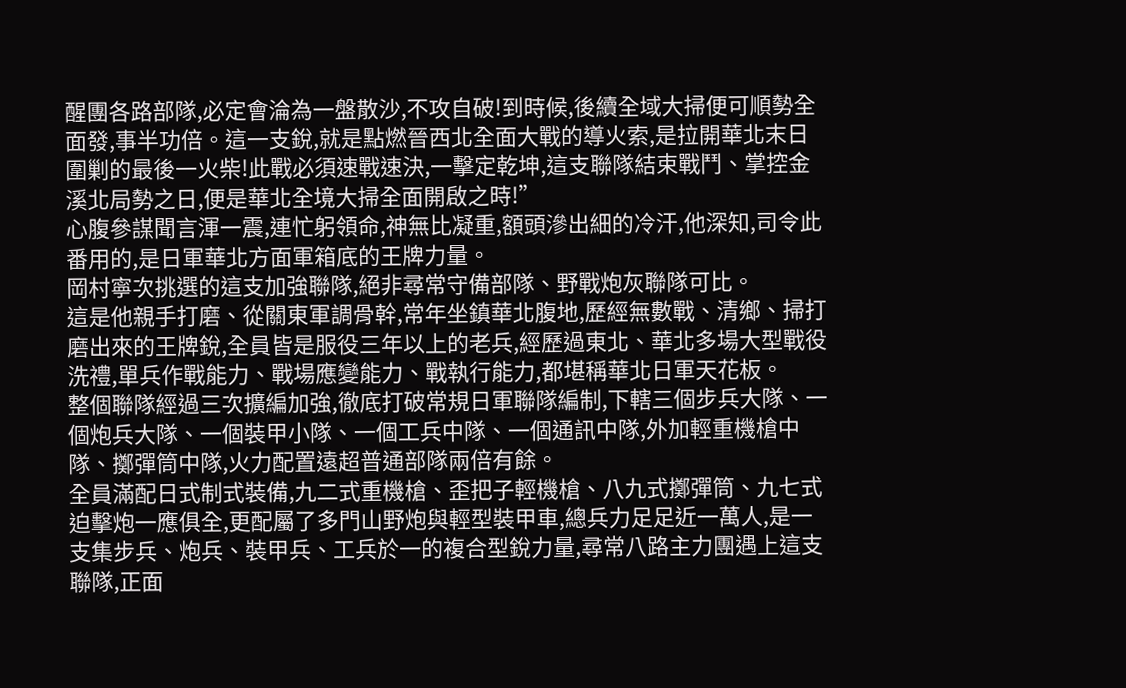醒團各路部隊,必定會淪為一盤散沙,不攻自破!到時候,後續全域大掃便可順勢全面發,事半功倍。這一支銳,就是點燃晉西北全面大戰的導火索,是拉開華北末日圍剿的最後一火柴!此戰必須速戰速決,一擊定乾坤,這支聯隊結束戰鬥、掌控金溪北局勢之日,便是華北全境大掃全面開啟之時!”
心腹參謀聞言渾一震,連忙躬領命,神無比凝重,額頭滲出細的冷汗,他深知,司令此番用的,是日軍華北方面軍箱底的王牌力量。
岡村寧次挑選的這支加強聯隊,絕非尋常守備部隊、野戰炮灰聯隊可比。
這是他親手打磨、從關東軍調骨幹,常年坐鎮華北腹地,歷經無數戰、清鄉、掃打磨出來的王牌銳,全員皆是服役三年以上的老兵,經歷過東北、華北多場大型戰役洗禮,單兵作戰能力、戰場應變能力、戰執行能力,都堪稱華北日軍天花板。
整個聯隊經過三次擴編加強,徹底打破常規日軍聯隊編制,下轄三個步兵大隊、一個炮兵大隊、一個裝甲小隊、一個工兵中隊、一個通訊中隊,外加輕重機槍中隊、擲彈筒中隊,火力配置遠超普通部隊兩倍有餘。
全員滿配日式制式裝備,九二式重機槍、歪把子輕機槍、八九式擲彈筒、九七式迫擊炮一應俱全,更配屬了多門山野炮與輕型裝甲車,總兵力足足近一萬人,是一支集步兵、炮兵、裝甲兵、工兵於一的複合型銳力量,尋常八路主力團遇上這支聯隊,正面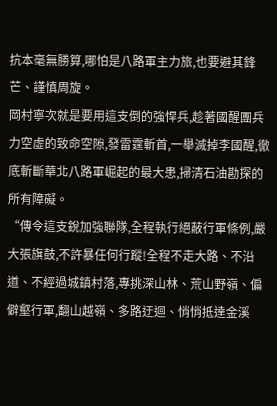抗本毫無勝算,哪怕是八路軍主力旅,也要避其鋒芒、謹慎周旋。
岡村寧次就是要用這支倒的強悍兵,趁著國醒團兵力空虛的致命空隙,發雷霆斬首,一舉滅掉李國醒,徹底斬斷華北八路軍崛起的最大患,掃清石油勘探的所有障礙。
“傳令這支銳加強聯隊,全程執行絕蔽行軍條例,嚴大張旗鼓,不許暴任何行蹤!全程不走大路、不沿道、不經過城鎮村落,專挑深山林、荒山野嶺、偏僻壑行軍,翻山越嶺、多路迂迴、悄悄抵達金溪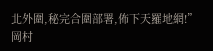北外圍,秘完合圍部署,佈下天羅地網!”
岡村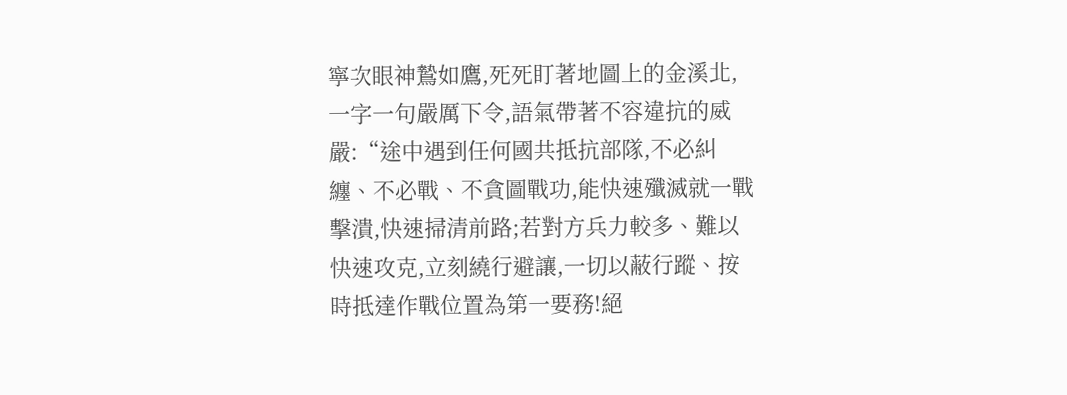寧次眼神鷙如鷹,死死盯著地圖上的金溪北,一字一句嚴厲下令,語氣帶著不容違抗的威嚴:“途中遇到任何國共抵抗部隊,不必糾纏、不必戰、不貪圖戰功,能快速殲滅就一戰擊潰,快速掃清前路;若對方兵力較多、難以快速攻克,立刻繞行避讓,一切以蔽行蹤、按時抵達作戰位置為第一要務!絕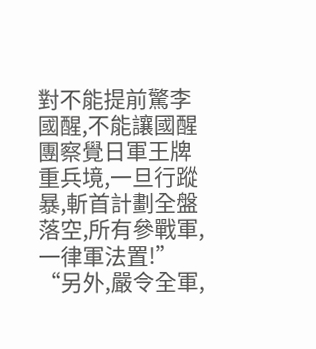對不能提前驚李國醒,不能讓國醒團察覺日軍王牌重兵境,一旦行蹤暴,斬首計劃全盤落空,所有參戰軍,一律軍法置!”
“另外,嚴令全軍,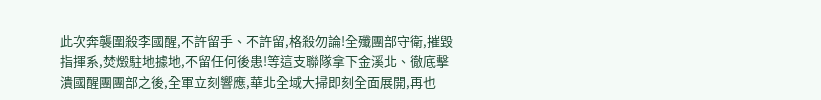此次奔襲圍殺李國醒,不許留手、不許留,格殺勿論!全殲團部守衛,摧毀指揮系,焚燬駐地據地,不留任何後患!等這支聯隊拿下金溪北、徹底擊潰國醒團團部之後,全軍立刻響應,華北全域大掃即刻全面展開,再也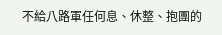不給八路軍任何息、休整、抱團的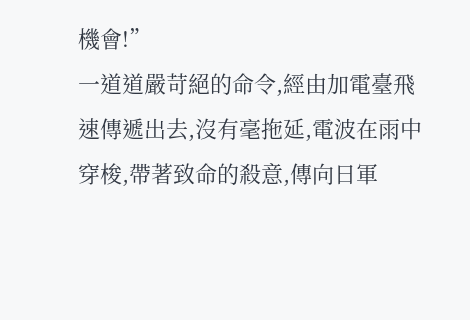機會!”
一道道嚴苛絕的命令,經由加電臺飛速傳遞出去,沒有毫拖延,電波在雨中穿梭,帶著致命的殺意,傳向日軍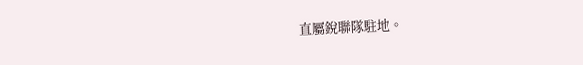直屬銳聯隊駐地。